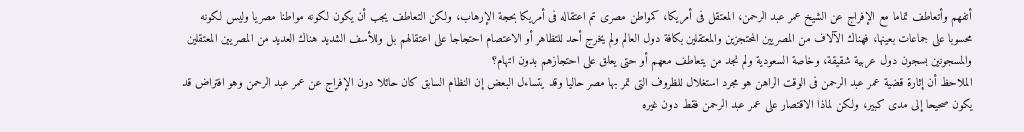أتفهم وأتعاطف تماما مع الإفراج عن الشيخ عمر عبد الرحمن، المعتقل فى أمريكا، كمواطن مصرى تم اعتقاله فى أمريكا بحجة الإرهاب، ولكن التعاطف يجب أن يكون لكونه مواطنا مصريا وليس لكونه محسوبا على جماعات بعينها، فهناك الآلاف من المصريين المحتجزين والمعتقلين بكافة دول العالم ولم يخرج أحد للتظاهر أو الاعتصام احتجاجا على اعتقالهم بل وللأسف الشديد هناك العديد من المصريين المعتقلين والمسجونين بسجون دول عربية شقيقة، وخاصة السعودية ولم نجد من يتعاطف معهم أو حتى يعلق على احتجازهم بدون اتهام؟
الملاحظ أن إثارة قضية عمر عبد الرحمن فى الوقت الراهن هو مجرد استغلال للظروف التى تمر بها مصر حاليا وقد يتساءل البعض إن النظام السابق كان حائلا دون الإفراج عن عمر عبد الرحمن وهو افتراض قد يكون صحيحا إلى مدى كبير، ولكن لماذا الاقتصار على عمر عبد الرحمن فقط دون غيره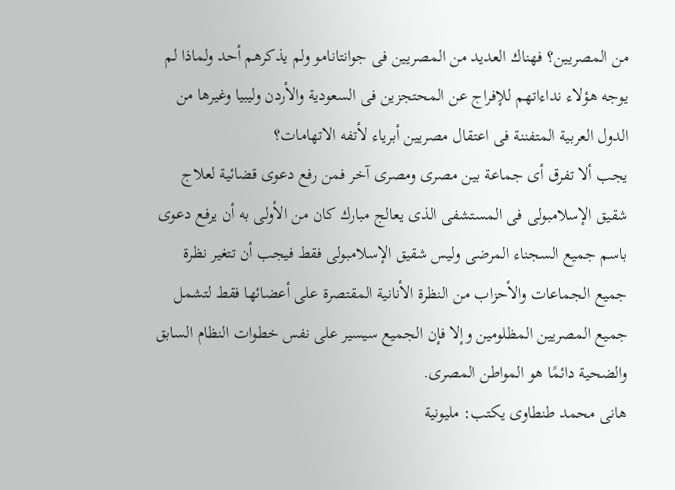من المصريين؟ فهناك العديد من المصريين فى جوانتانامو ولم يذكرهم أحد ولماذا لم يوجه هؤلاء نداءاتهم للإفراج عن المحتجزين فى السعودية والأردن وليبيا وغيرها من الدول العربية المتفننة فى اعتقال مصريين أبرياء لأتفه الاتهامات؟
يجب ألا تفرق أى جماعة بين مصرى ومصرى آخر فمن رفع دعوى قضائية لعلاج شقيق الإسلامبولى فى المستشفى الذى يعالج مبارك كان من الأولى به أن يرفع دعوى باسم جميع السجناء المرضى وليس شقيق الإسلامبولى فقط فيجب أن تتغير نظرة جميع الجماعات والأحزاب من النظرة الأنانية المقتصرة على أعضائها فقط لتشمل جميع المصريين المظلومين وإلا فإن الجميع سيسير على نفس خطوات النظام السابق والضحية دائمًا هو المواطن المصرى.
هانى محمد طنطاوى يكتب: مليونية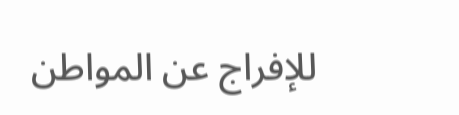للإفراج عن المواطن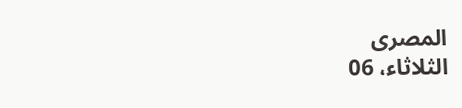المصرى
الثلاثاء، 06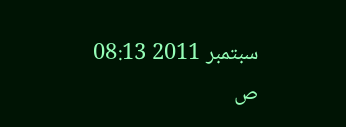سبتمبر 2011 08:13 ص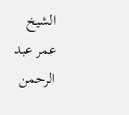الشيخ عمر عبد الرحمن